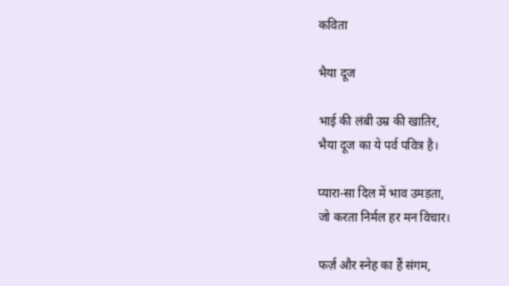कविता

भैया दूज

भाई की लंबी उम्र की खातिर,
भैया दूज का ये पर्व पवित्र है।

प्यारा-सा दिल में भाव उमड़ता,
जो करता निर्मल हर मन विचार।

फर्ज़ और स्नेह का हैं संगम,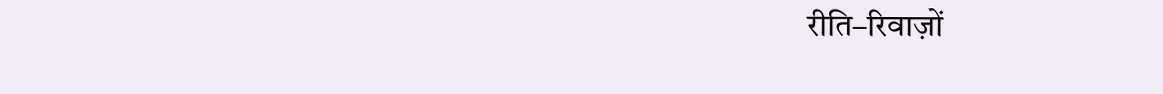रीति–रिवाज़ों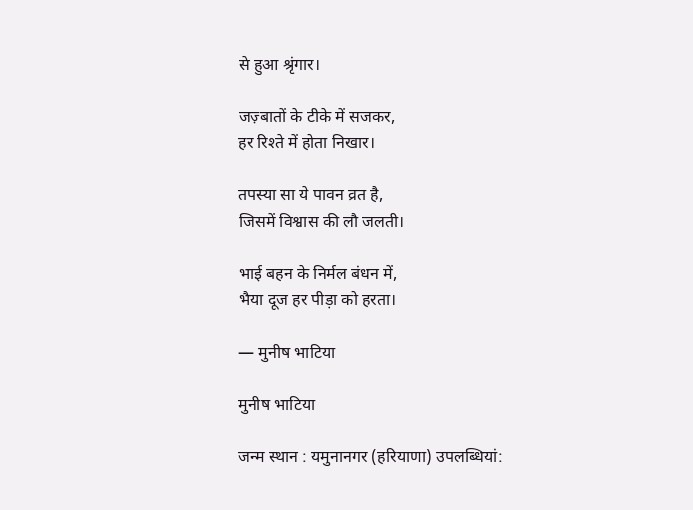से हुआ श्रृंगार।

जज़्बातों के टीके में सजकर,
हर रिश्ते में होता निखार।

तपस्या सा ये पावन व्रत है,
जिसमें विश्वास की लौ जलती।

भाई बहन के निर्मल बंधन में,
भैया दूज हर पीड़ा को हरता।

— मुनीष भाटिया

मुनीष भाटिया

जन्म स्थान : यमुनानगर (हरियाणा) उपलब्धियां: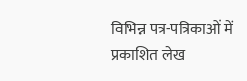विभिन्न पत्र-पत्रिकाओं में प्रकाशित लेख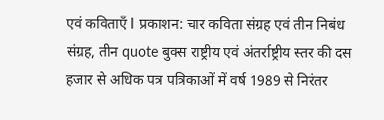एवं कविताएँ I प्रकाशन: चार कविता संग्रह एवं तीन निबंध संग्रह, तीन quote बुक्स राष्ट्रीय एवं अंतर्राष्ट्रीय स्तर की दस हजार से अधिक पत्र पत्रिकाओं में वर्ष 1989 से निरंतर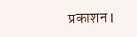प्रकाशन I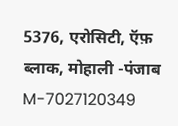5376, एरोसिटी, ऍफ़ ब्लाक, मोहाली -पंजाब M-7027120349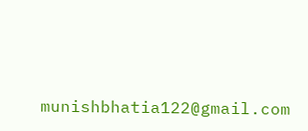munishbhatia122@gmail.com